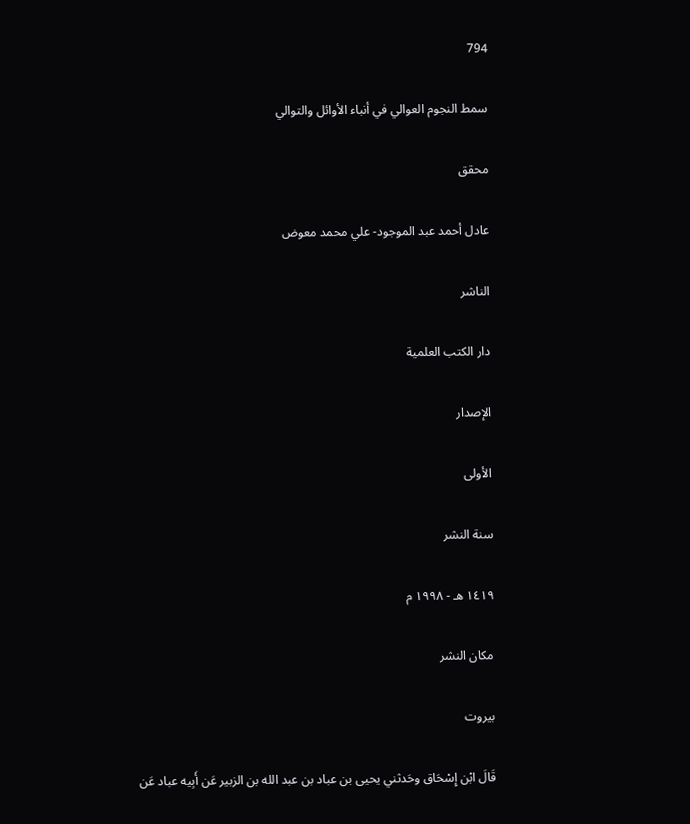794

سمط النجوم العوالي في أنباء الأوائل والتوالي

محقق

عادل أحمد عبد الموجود- علي محمد معوض

الناشر

دار الكتب العلمية

الإصدار

الأولى

سنة النشر

١٤١٩ هـ - ١٩٩٨ م

مكان النشر

بيروت

قَالَ ابْن إِسْحَاق وحَدثني يحيى بن عباد بن عبد الله بن الزبير عَن أَبِيه عباد عَن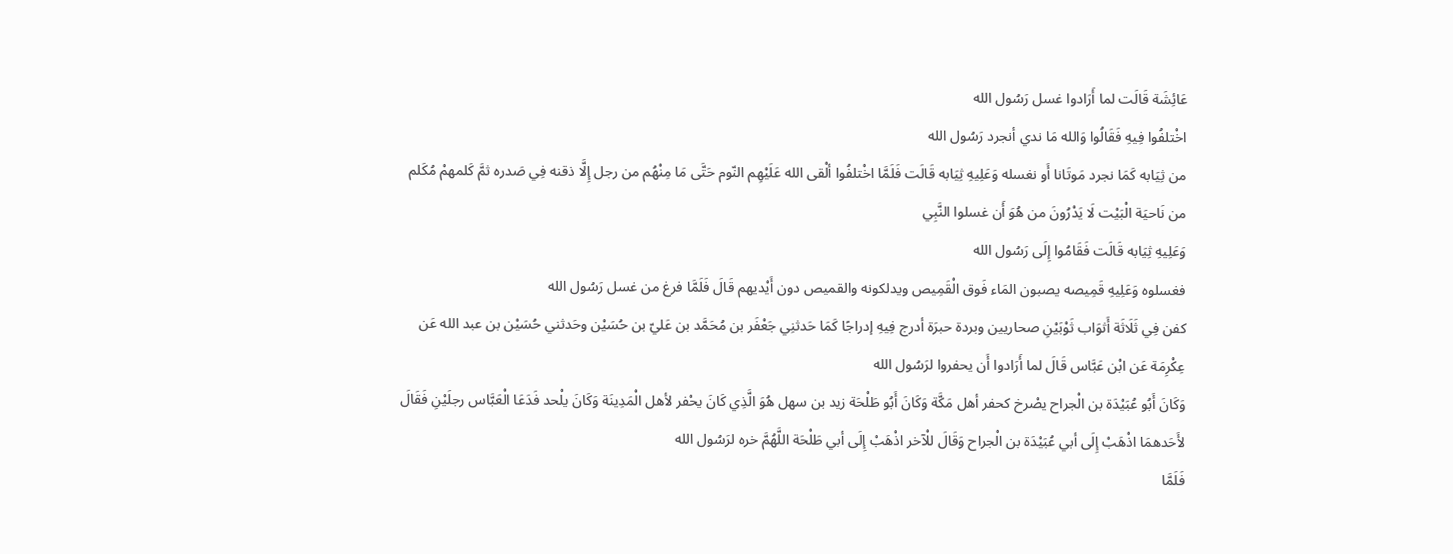عَائِشَة قَالَت لما أَرَادوا غسل رَسُول الله
اخْتلفُوا فِيهِ فَقَالُوا وَالله مَا ندي أنجرد رَسُول الله
من ثِيَابه كَمَا نجرد مَوتَانا أَو نغسله وَعَلِيهِ ثِيَابه قَالَت فَلَمَّا اخْتلفُوا ألْقى الله عَلَيْهِم النّوم حَتَّى مَا مِنْهُم من رجل إِلَّا ذقنه فِي صَدره ثمَّ كَلمهمْ مُكَلم من نَاحيَة الْبَيْت لَا يَدْرُونَ من هُوَ أَن غسلوا النَّبِي
وَعَلِيهِ ثِيَابه قَالَت فَقَامُوا إِلَى رَسُول الله
فغسلوه وَعَلِيهِ قَمِيصه يصبون المَاء فَوق الْقَمِيص ويدلكونه والقميص دون أَيْديهم قَالَ فَلَمَّا فرغ من غسل رَسُول الله
كفن فِي ثَلَاثَة أَثوَاب ثَوْبَيْنِ صحاريين وبردة حبرَة أدرج فِيهِ إدراجًا كَمَا حَدثنِي جَعْفَر بن مُحَمَّد بن عَليّ بن حُسَيْن وحَدثني حُسَيْن بن عبد الله عَن عِكْرِمَة عَن ابْن عَبَّاس قَالَ لما أَرَادوا أَن يحفروا لرَسُول الله
وَكَانَ أَبُو عُبَيْدَة بن الْجراح يصْرخ كحفر أهل مَكَّة وَكَانَ أَبُو طَلْحَة زيد بن سهل هُوَ الَّذِي كَانَ يحْفر لأهل الْمَدِينَة وَكَانَ يلْحد فَدَعَا الْعَبَّاس رجلَيْنِ فَقَالَ لأَحَدهمَا اذْهَبْ إِلَى أبي عُبَيْدَة بن الْجراح وَقَالَ للْآخر اذْهَبْ إِلَى أبي طَلْحَة اللَّهُمَّ خره لرَسُول الله
فَلَمَّا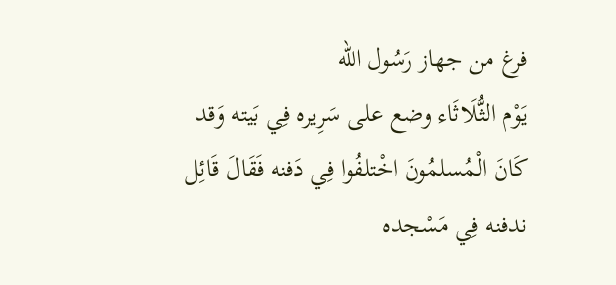فرغ من جهاز رَسُول الله
يَوْم الثُّلَاثَاء وضع على سَرِيره فِي بَيته وَقد كَانَ الْمُسلمُونَ اخْتلفُوا فِي دَفنه فَقَالَ قَائِل ندفنه فِي مَسْجده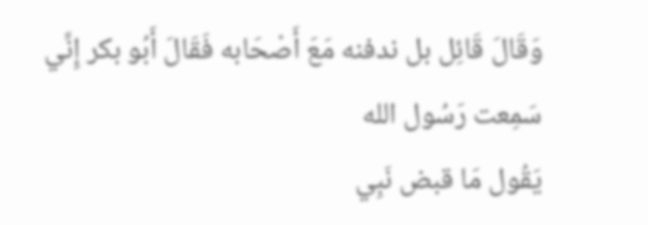وَقَالَ قَائِل بل ندفنه مَعَ أَصْحَابه فَقَالَ أَبُو بكر إِنِّي سَمِعت رَسُول الله
يَقُول مَا قبض نَبِي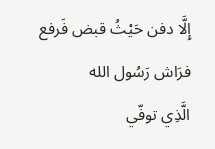إِلَّا دفن حَيْثُ قبض فَرفع فرَاش رَسُول الله
الَّذِي توفّي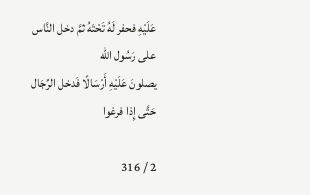عَلَيْهِ فحفر لَهُ تَحْتَهُ ثمَّ دخل النَّاس على رَسُول الله
يصلونَ عَلَيْهِ أَرْسَالًا فَدخل الرِّجَال حَتَّى إِذا فرغوا

2 / 316